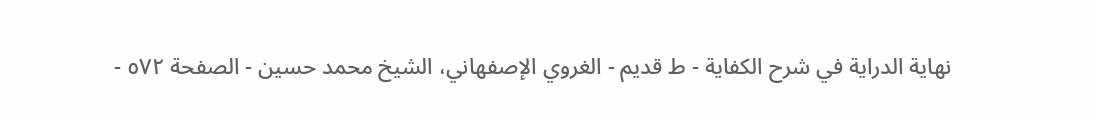نهاية الدراية في شرح الکفاية - ط قديم - الغروي الإصفهاني، الشيخ محمد حسين - الصفحة ٥٧٢ -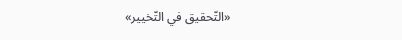«التّحقيق في التّخيير»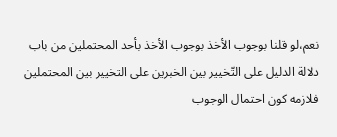نعم،لو قلنا بوجوب الأخذ بوجوب الأخذ بأحد المحتملين من باب دلالة الدليل على التّخيير بين الخبرين على التخيير بين المحتملين فلازمه كون احتمال الوجوب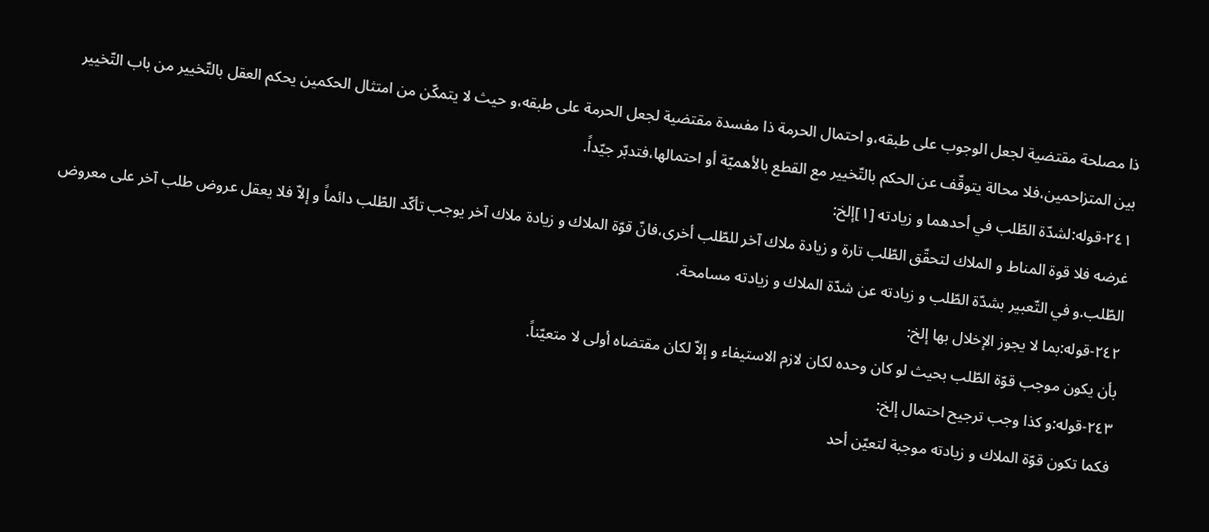ذا مصلحة مقتضية لجعل الوجوب على طبقه،و احتمال الحرمة ذا مفسدة مقتضية لجعل الحرمة على طبقه،و حيث لا يتمكّن من امتثال الحكمين يحكم العقل بالتّخيير من باب التّخيير بين المتزاحمين،فلا محالة يتوقّف عن الحكم بالتّخيير مع القطع بالأهميّة أو احتمالها،فتدبّر جيّداً.
٢٤١-قوله:لشدّة الطّلب في أحدهما و زيادته [١]إلخ:
غرضه فلا قوة المناط و الملاك لتحقّق الطّلب تارة و زيادة ملاك آخر للطّلب أخرى،فانّ قوّة الملاك و زيادة ملاك آخر يوجب تأكّد الطّلب دائماً و إلاّ فلا يعقل عروض طلب آخر على معروض الطّلب.و في التّعبير بشدّة الطّلب و زيادته عن شدّة الملاك و زيادته مسامحة.
٢٤٢-قوله:بما لا يجوز الإخلال بها إلخ:
بأن يكون موجب قوّة الطّلب بحيث لو كان وحده لكان لازم الاستيفاء و إلاّ لكان مقتضاه أولى لا متعيّناً.
٢٤٣-قوله:و كذا وجب ترجيح احتمال إلخ:
فكما تكون قوّة الملاك و زيادته موجبة لتعيّن أحد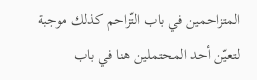المتزاحمين في باب التّزاحم كذلك موجبة لتعيّن أحد المحتملين هنا في باب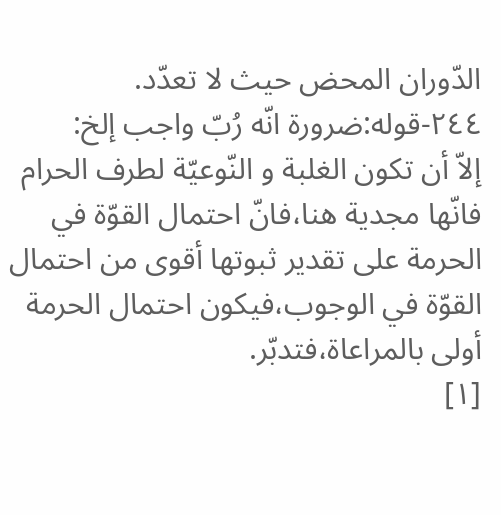الدّوران المحض حيث لا تعدّد.
٢٤٤-قوله:ضرورة انّه رُبّ واجب إلخ:
إلاّ أن تكون الغلبة و النّوعيّة لطرف الحرام فانّها مجدية هنا،فانّ احتمال القوّة في الحرمة على تقدير ثبوتها أقوى من احتمال القوّة في الوجوب،فيكون احتمال الحرمة أولى بالمراعاة،فتدبّر.
[١]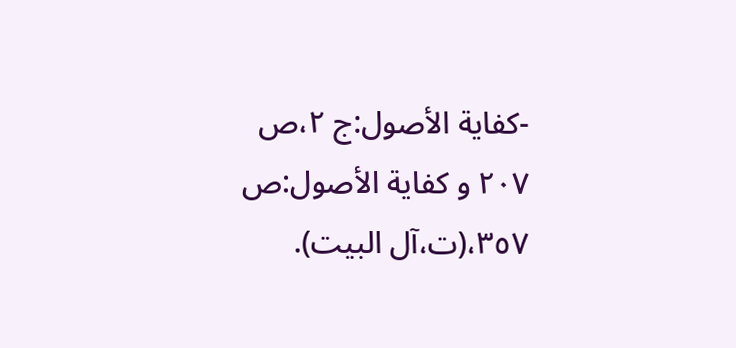-كفاية الأصول:ج ٢،ص ٢٠٧ و كفاية الأصول:ص ٣٥٧،(ت،آل البيت).